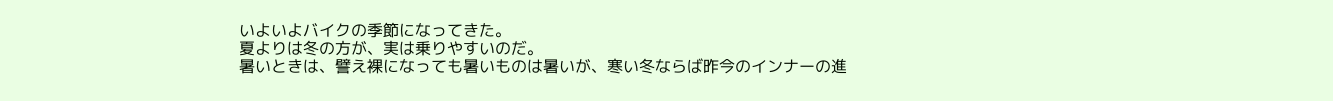いよいよバイクの季節になってきた。
夏よりは冬の方が、実は乗りやすいのだ。
暑いときは、譬え裸になっても暑いものは暑いが、寒い冬ならば昨今のインナーの進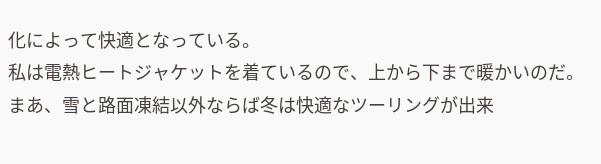化によって快適となっている。
私は電熱ヒートジャケットを着ているので、上から下まで暖かいのだ。
まあ、雪と路面凍結以外ならば冬は快適なツーリングが出来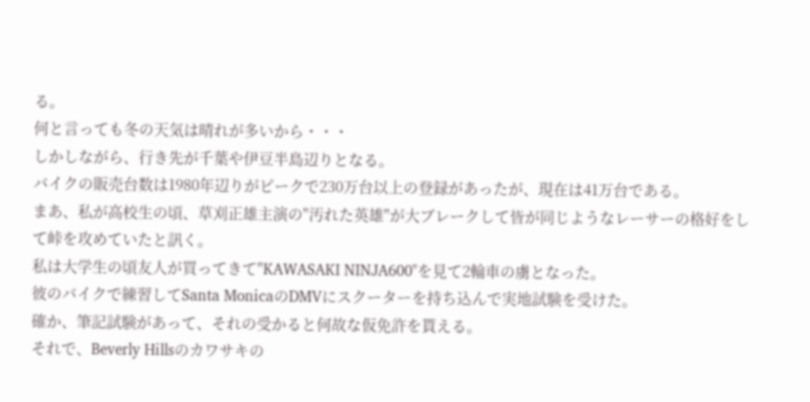る。
何と言っても冬の天気は晴れが多いから・・・
しかしながら、行き先が千葉や伊豆半島辺りとなる。
バイクの販売台数は1980年辺りがピークで230万台以上の登録があったが、現在は41万台である。
まあ、私が高校生の頃、草刈正雄主演の"汚れた英雄"が大ブレークして皆が同じようなレーサーの格好をして峠を攻めていたと訊く。
私は大学生の頃友人が買ってきて"KAWASAKI NINJA600"を見て2輪車の虜となった。
彼のバイクで練習してSanta MonicaのDMVにスクーターを持ち込んで実地試験を受けた。
確か、筆記試験があって、それの受かると何故な仮免許を貰える。
それで、Beverly Hillsのカワサキの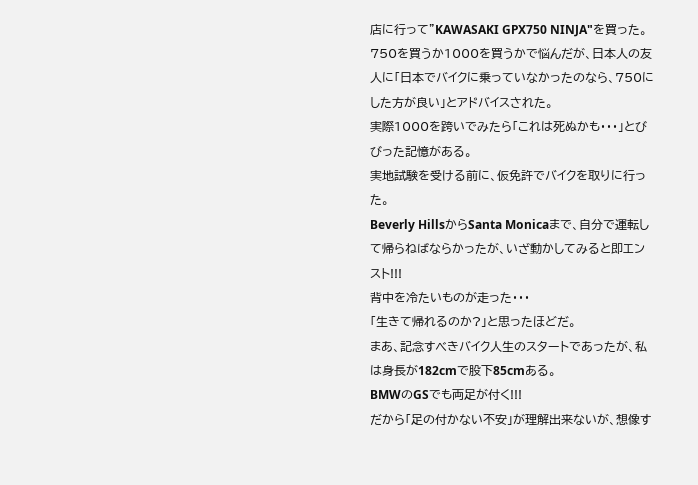店に行って"KAWASAKI GPX750 NINJA"を買った。
750を買うか1000を買うかで悩んだが、日本人の友人に「日本でバイクに乗っていなかったのなら、750にした方が良い」とアドバイスされた。
実際1000を跨いでみたら「これは死ぬかも・・・」とびびった記憶がある。
実地試験を受ける前に、仮免許でバイクを取りに行った。
Beverly HillsからSanta Monicaまで、自分で運転して帰らねばならかったが、いざ動かしてみると即エンスト!!!
背中を冷たいものが走った・・・
「生きて帰れるのか?」と思ったほどだ。
まあ、記念すべきバイク人生のスタートであったが、私は身長が182cmで股下85cmある。
BMWのGSでも両足が付く!!!
だから「足の付かない不安」が理解出来ないが、想像す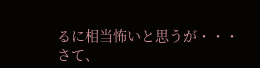るに相当怖いと思うが・・・
さて、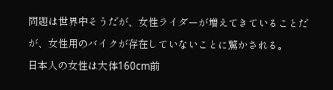問題は世界中そうだが、女性ライダーが増えてきていることだが、女性用のバイクが存在していないことに驚かされる。
日本人の女性は大体160cm前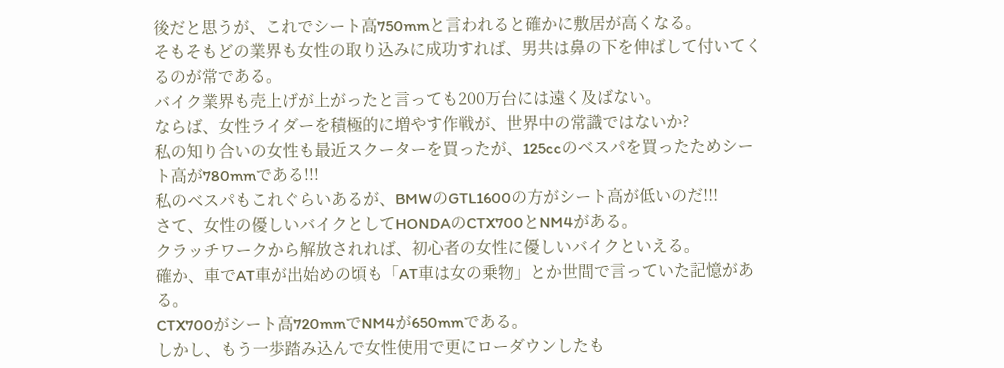後だと思うが、これでシート高750mmと言われると確かに敷居が高くなる。
そもそもどの業界も女性の取り込みに成功すれば、男共は鼻の下を伸ばして付いてくるのが常である。
バイク業界も売上げが上がったと言っても200万台には遠く及ばない。
ならば、女性ライダーを積極的に増やす作戦が、世界中の常識ではないか?
私の知り合いの女性も最近スクーターを買ったが、125ccのベスパを買ったためシート高が780mmである!!!
私のベスパもこれぐらいあるが、BMWのGTL1600の方がシート高が低いのだ!!!
さて、女性の優しいバイクとしてHONDAのCTX700とNM4がある。
クラッチワークから解放されれば、初心者の女性に優しいバイクといえる。
確か、車でAT車が出始めの頃も「AT車は女の乗物」とか世間で言っていた記憶がある。
CTX700がシート高720mmでNM4が650mmである。
しかし、もう一歩踏み込んで女性使用で更にローダウンしたも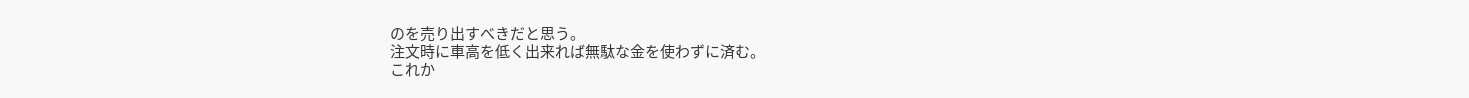のを売り出すべきだと思う。
注文時に車高を低く出来れば無駄な金を使わずに済む。
これか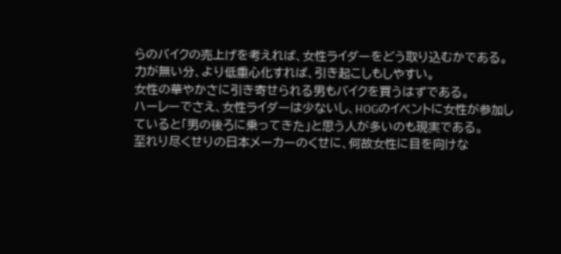らのバイクの売上げを考えれば、女性ライダーをどう取り込むかである。
力が無い分、より低重心化すれば、引き起こしもしやすい。
女性の華やかさに引き寄せられる男もバイクを買うはずである。
ハーレーでさえ、女性ライダーは少ないし、HOGのイベントに女性が参加していると「男の後ろに乗ってきた」と思う人が多いのも現実である。
至れり尽くせりの日本メーカーのくせに、何故女性に目を向けな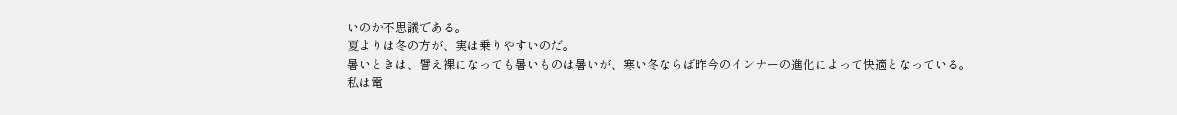いのか不思議である。
夏よりは冬の方が、実は乗りやすいのだ。
暑いときは、譬え裸になっても暑いものは暑いが、寒い冬ならば昨今のインナーの進化によって快適となっている。
私は電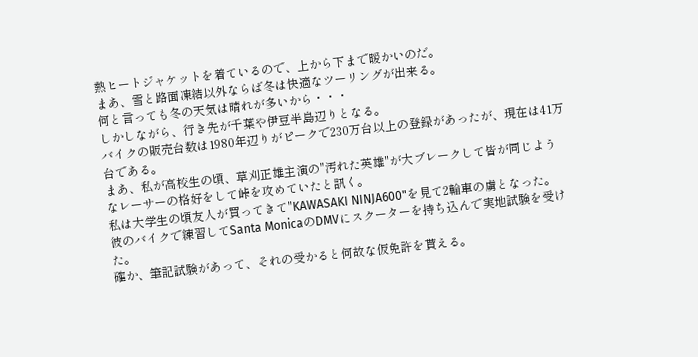熱ヒートジャケットを着ているので、上から下まで暖かいのだ。
まあ、雪と路面凍結以外ならば冬は快適なツーリングが出来る。
何と言っても冬の天気は晴れが多いから・・・
しかしながら、行き先が千葉や伊豆半島辺りとなる。
バイクの販売台数は1980年辺りがピークで230万台以上の登録があったが、現在は41万台である。
まあ、私が高校生の頃、草刈正雄主演の"汚れた英雄"が大ブレークして皆が同じようなレーサーの格好をして峠を攻めていたと訊く。
私は大学生の頃友人が買ってきて"KAWASAKI NINJA600"を見て2輪車の虜となった。
彼のバイクで練習してSanta MonicaのDMVにスクーターを持ち込んで実地試験を受けた。
確か、筆記試験があって、それの受かると何故な仮免許を貰える。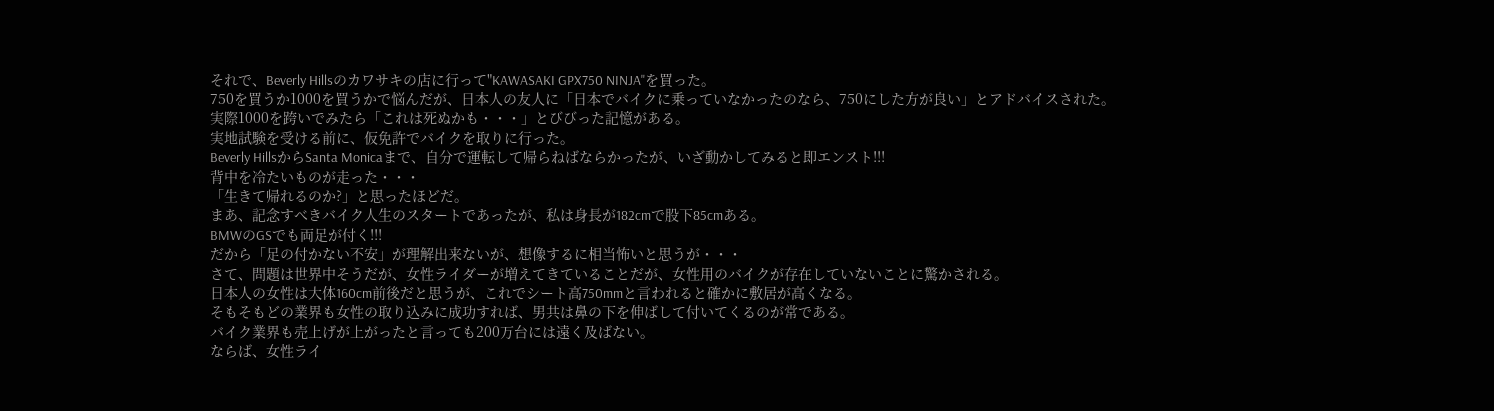それで、Beverly Hillsのカワサキの店に行って"KAWASAKI GPX750 NINJA"を買った。
750を買うか1000を買うかで悩んだが、日本人の友人に「日本でバイクに乗っていなかったのなら、750にした方が良い」とアドバイスされた。
実際1000を跨いでみたら「これは死ぬかも・・・」とびびった記憶がある。
実地試験を受ける前に、仮免許でバイクを取りに行った。
Beverly HillsからSanta Monicaまで、自分で運転して帰らねばならかったが、いざ動かしてみると即エンスト!!!
背中を冷たいものが走った・・・
「生きて帰れるのか?」と思ったほどだ。
まあ、記念すべきバイク人生のスタートであったが、私は身長が182cmで股下85cmある。
BMWのGSでも両足が付く!!!
だから「足の付かない不安」が理解出来ないが、想像するに相当怖いと思うが・・・
さて、問題は世界中そうだが、女性ライダーが増えてきていることだが、女性用のバイクが存在していないことに驚かされる。
日本人の女性は大体160cm前後だと思うが、これでシート高750mmと言われると確かに敷居が高くなる。
そもそもどの業界も女性の取り込みに成功すれば、男共は鼻の下を伸ばして付いてくるのが常である。
バイク業界も売上げが上がったと言っても200万台には遠く及ばない。
ならば、女性ライ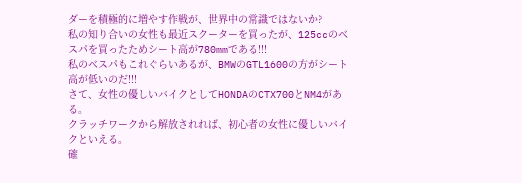ダーを積極的に増やす作戦が、世界中の常識ではないか?
私の知り合いの女性も最近スクーターを買ったが、125ccのベスパを買ったためシート高が780mmである!!!
私のベスパもこれぐらいあるが、BMWのGTL1600の方がシート高が低いのだ!!!
さて、女性の優しいバイクとしてHONDAのCTX700とNM4がある。
クラッチワークから解放されれば、初心者の女性に優しいバイクといえる。
確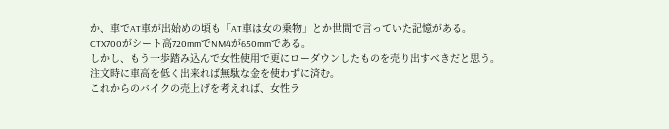か、車でAT車が出始めの頃も「AT車は女の乗物」とか世間で言っていた記憶がある。
CTX700がシート高720mmでNM4が650mmである。
しかし、もう一歩踏み込んで女性使用で更にローダウンしたものを売り出すべきだと思う。
注文時に車高を低く出来れば無駄な金を使わずに済む。
これからのバイクの売上げを考えれば、女性ラ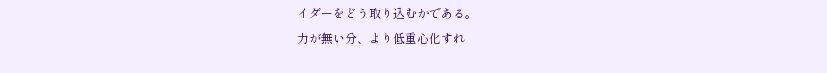イダーをどう取り込むかである。
力が無い分、より低重心化すれ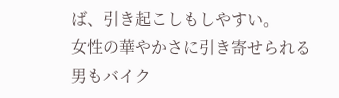ば、引き起こしもしやすい。
女性の華やかさに引き寄せられる男もバイク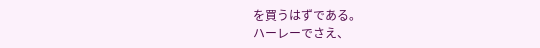を買うはずである。
ハーレーでさえ、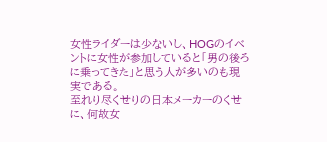女性ライダーは少ないし、HOGのイベントに女性が参加していると「男の後ろに乗ってきた」と思う人が多いのも現実である。
至れり尽くせりの日本メーカーのくせに、何故女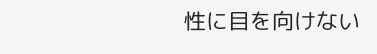性に目を向けない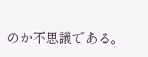のか不思議である。